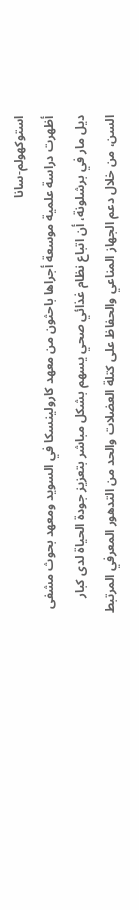استوكهولم-سانا
أظهرت دراسة علمية موسعة أجراها باحثون من معهد كارولينسكا في السويد ومعهد بحوث مشفى ديل مار في برشلونة، أن اتباع نظام غذائي صحي يسهم بشكل مباشر بتعزيز جودة الحياة لدى كبار السن، من خلال دعم الجهاز المناعي والحفاظ على كتلة العضلات والحد من التدهور المعرفي المرتبط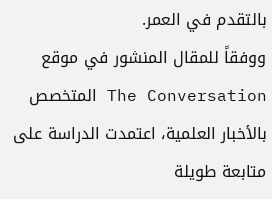بالتقدم في العمر.
ووفقاً للمقال المنشور في موقع The Conversation المتخصص بالأخبار العلمية، اعتمدت الدراسة على متابعة طويلة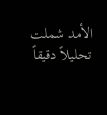الأمد شملت تحليلاً دقيقاً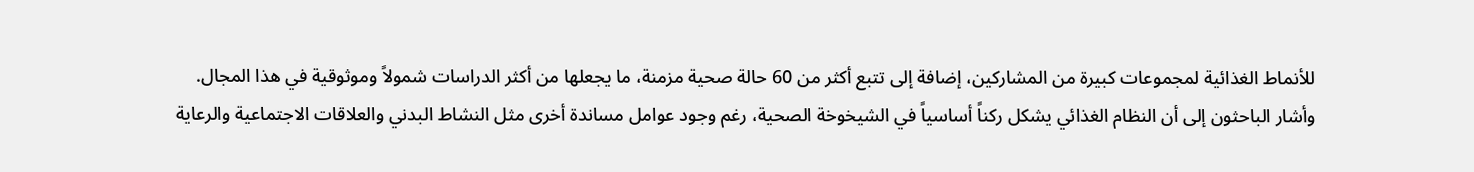للأنماط الغذائية لمجموعات كبيرة من المشاركين، إضافة إلى تتبع أكثر من 60 حالة صحية مزمنة، ما يجعلها من أكثر الدراسات شمولاً وموثوقية في هذا المجال.
وأشار الباحثون إلى أن النظام الغذائي يشكل ركناً أساسياً في الشيخوخة الصحية، رغم وجود عوامل مساندة أخرى مثل النشاط البدني والعلاقات الاجتماعية والرعاية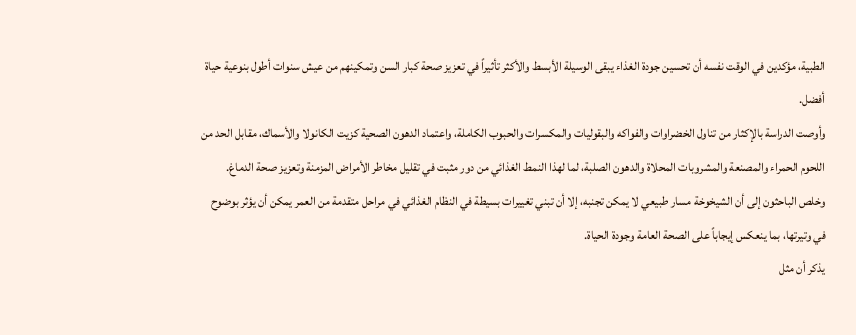الطبية، مؤكدين في الوقت نفسه أن تحسين جودة الغذاء يبقى الوسيلة الأبسط والأكثر تأثيراً في تعزيز صحة كبار السن وتمكينهم من عيش سنوات أطول بنوعية حياة أفضل.
وأوصت الدراسة بالإكثار من تناول الخضراوات والفواكه والبقوليات والمكسرات والحبوب الكاملة، واعتماد الدهون الصحية كزيت الكانولا والأسماك، مقابل الحد من اللحوم الحمراء والمصنعة والمشروبات المحلاة والدهون الصلبة، لما لهذا النمط الغذائي من دور مثبت في تقليل مخاطر الأمراض المزمنة وتعزيز صحة الدماغ.
وخلص الباحثون إلى أن الشيخوخة مسار طبيعي لا يمكن تجنبه، إلا أن تبني تغييرات بسيطة في النظام الغذائي في مراحل متقدمة من العمر يمكن أن يؤثر بوضوح في وتيرتها، بما ينعكس إيجاباً على الصحة العامة وجودة الحياة.
يذكر أن مثل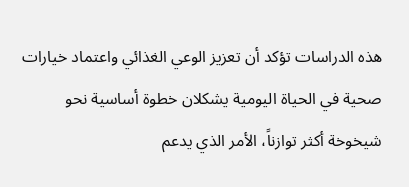هذه الدراسات تؤكد أن تعزيز الوعي الغذائي واعتماد خيارات صحية في الحياة اليومية يشكلان خطوة أساسية نحو شيخوخة أكثر توازناً، الأمر الذي يدعم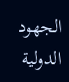الجهود الدولية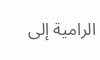الرامية إلى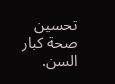تحسين صحة كبار السن.